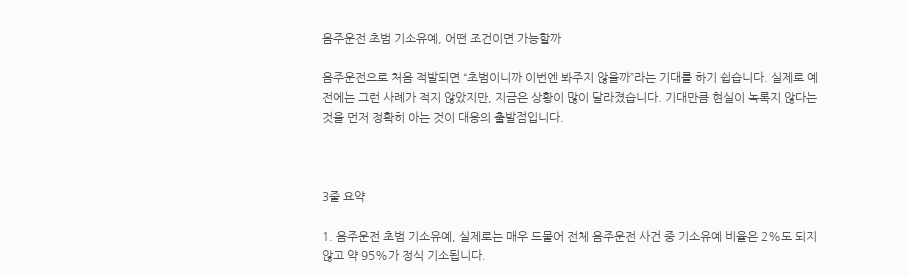음주운전 초범 기소유예, 어떤 조건이면 가능할까

음주운전으로 처음 적발되면 “초범이니까 이번엔 봐주지 않을까”라는 기대를 하기 쉽습니다. 실제로 예전에는 그런 사례가 적지 않았지만, 지금은 상황이 많이 달라졌습니다. 기대만큼 현실이 녹록지 않다는 것을 먼저 정확히 아는 것이 대응의 출발점입니다.



3줄 요약

1. 음주운전 초범 기소유예, 실제로는 매우 드물어 전체 음주운전 사건 중 기소유예 비율은 2%도 되지 않고 약 95%가 정식 기소됩니다.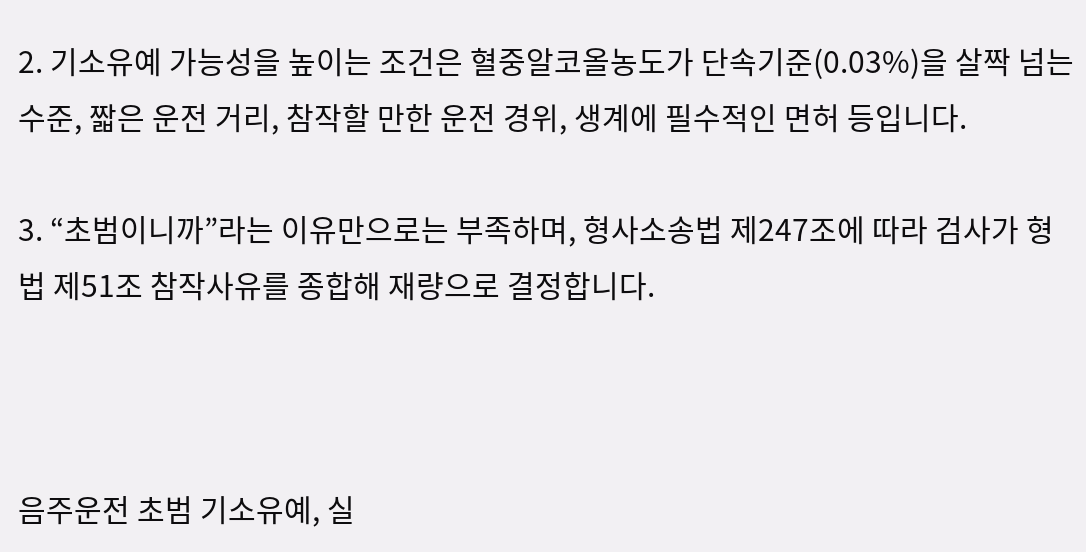2. 기소유예 가능성을 높이는 조건은 혈중알코올농도가 단속기준(0.03%)을 살짝 넘는 수준, 짧은 운전 거리, 참작할 만한 운전 경위, 생계에 필수적인 면허 등입니다.

3. “초범이니까”라는 이유만으로는 부족하며, 형사소송법 제247조에 따라 검사가 형법 제51조 참작사유를 종합해 재량으로 결정합니다.



음주운전 초범 기소유예, 실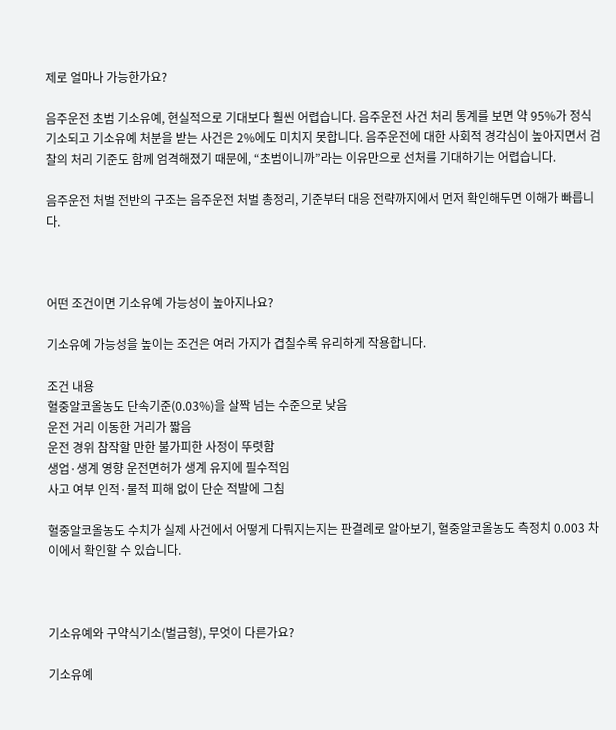제로 얼마나 가능한가요?

음주운전 초범 기소유예, 현실적으로 기대보다 훨씬 어렵습니다. 음주운전 사건 처리 통계를 보면 약 95%가 정식 기소되고 기소유예 처분을 받는 사건은 2%에도 미치지 못합니다. 음주운전에 대한 사회적 경각심이 높아지면서 검찰의 처리 기준도 함께 엄격해졌기 때문에, “초범이니까”라는 이유만으로 선처를 기대하기는 어렵습니다.

음주운전 처벌 전반의 구조는 음주운전 처벌 총정리, 기준부터 대응 전략까지에서 먼저 확인해두면 이해가 빠릅니다.



어떤 조건이면 기소유예 가능성이 높아지나요?

기소유예 가능성을 높이는 조건은 여러 가지가 겹칠수록 유리하게 작용합니다.

조건 내용
혈중알코올농도 단속기준(0.03%)을 살짝 넘는 수준으로 낮음
운전 거리 이동한 거리가 짧음
운전 경위 참작할 만한 불가피한 사정이 뚜렷함
생업·생계 영향 운전면허가 생계 유지에 필수적임
사고 여부 인적·물적 피해 없이 단순 적발에 그침

혈중알코올농도 수치가 실제 사건에서 어떻게 다뤄지는지는 판결례로 알아보기, 혈중알코올농도 측정치 0.003 차이에서 확인할 수 있습니다.



기소유예와 구약식기소(벌금형), 무엇이 다른가요?

기소유예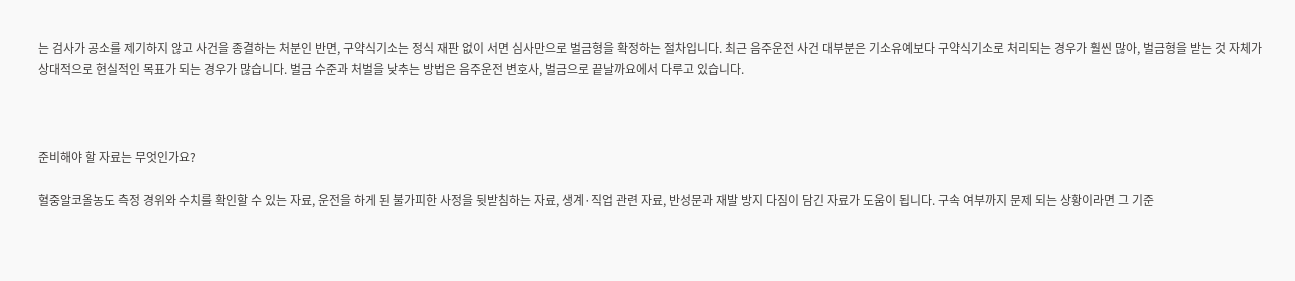는 검사가 공소를 제기하지 않고 사건을 종결하는 처분인 반면, 구약식기소는 정식 재판 없이 서면 심사만으로 벌금형을 확정하는 절차입니다. 최근 음주운전 사건 대부분은 기소유예보다 구약식기소로 처리되는 경우가 훨씬 많아, 벌금형을 받는 것 자체가 상대적으로 현실적인 목표가 되는 경우가 많습니다. 벌금 수준과 처벌을 낮추는 방법은 음주운전 변호사, 벌금으로 끝날까요에서 다루고 있습니다.



준비해야 할 자료는 무엇인가요?

혈중알코올농도 측정 경위와 수치를 확인할 수 있는 자료, 운전을 하게 된 불가피한 사정을 뒷받침하는 자료, 생계·직업 관련 자료, 반성문과 재발 방지 다짐이 담긴 자료가 도움이 됩니다. 구속 여부까지 문제 되는 상황이라면 그 기준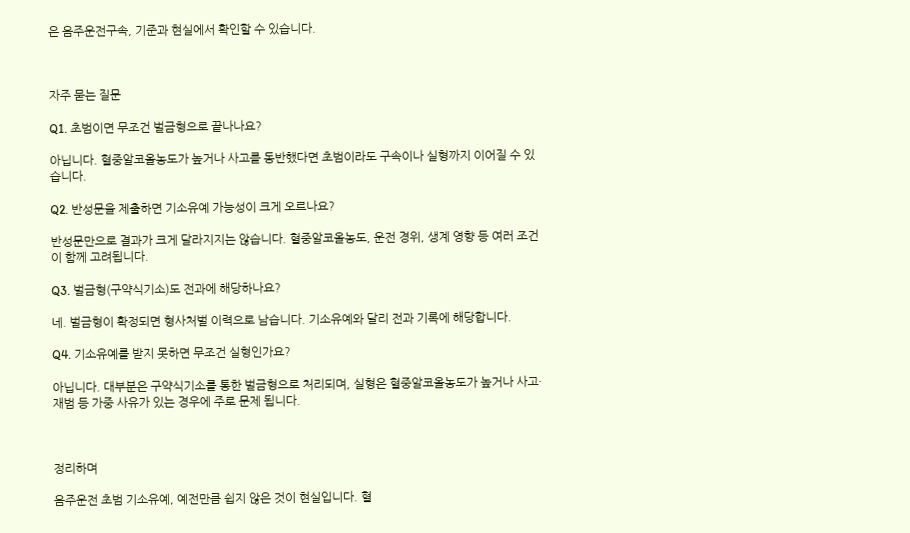은 음주운전구속, 기준과 현실에서 확인할 수 있습니다.



자주 묻는 질문

Q1. 초범이면 무조건 벌금형으로 끝나나요?

아닙니다. 혈중알코올농도가 높거나 사고를 동반했다면 초범이라도 구속이나 실형까지 이어질 수 있습니다.

Q2. 반성문을 제출하면 기소유예 가능성이 크게 오르나요?

반성문만으로 결과가 크게 달라지지는 않습니다. 혈중알코올농도, 운전 경위, 생계 영향 등 여러 조건이 함께 고려됩니다.

Q3. 벌금형(구약식기소)도 전과에 해당하나요?

네. 벌금형이 확정되면 형사처벌 이력으로 남습니다. 기소유예와 달리 전과 기록에 해당합니다.

Q4. 기소유예를 받지 못하면 무조건 실형인가요?

아닙니다. 대부분은 구약식기소를 통한 벌금형으로 처리되며, 실형은 혈중알코올농도가 높거나 사고·재범 등 가중 사유가 있는 경우에 주로 문제 됩니다.



정리하며

음주운전 초범 기소유예, 예전만큼 쉽지 않은 것이 현실입니다. 혈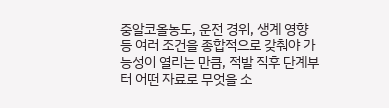중알코올농도, 운전 경위, 생계 영향 등 여러 조건을 종합적으로 갖춰야 가능성이 열리는 만큼, 적발 직후 단계부터 어떤 자료로 무엇을 소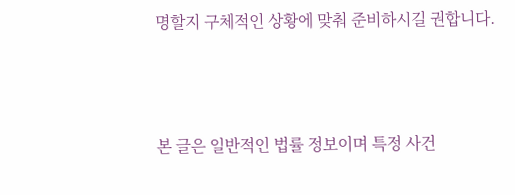명할지 구체적인 상황에 맞춰 준비하시길 권합니다.



본 글은 일반적인 법률 정보이며 특정 사건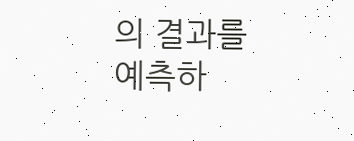의 결과를 예측하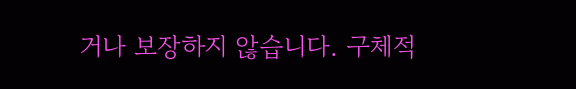거나 보장하지 않습니다. 구체적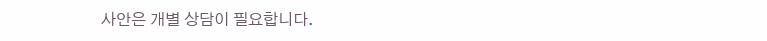사안은 개별 상담이 필요합니다.